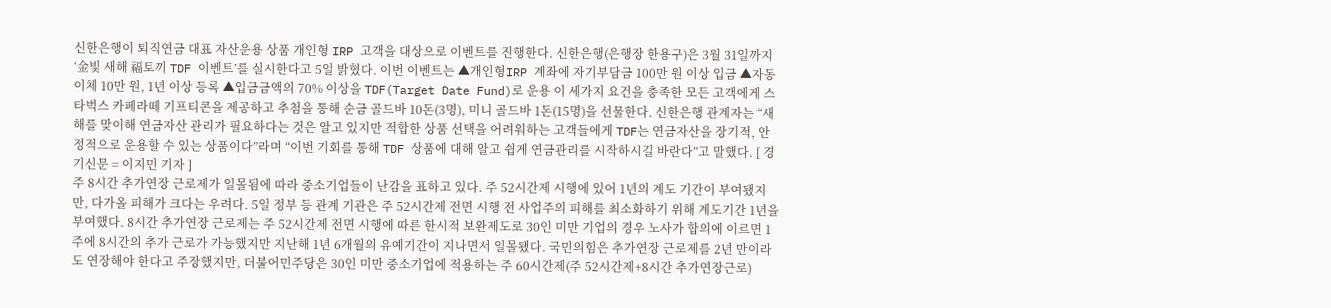신한은행이 퇴직연금 대표 자산운용 상품 개인형 IRP 고객을 대상으로 이벤트를 진행한다. 신한은행(은행장 한용구)은 3월 31일까지 ‘金빛 새해 福토끼 TDF 이벤트’를 실시한다고 5일 밝혔다. 이번 이벤트는 ▲개인형IRP 계좌에 자기부담금 100만 원 이상 입금 ▲자동이체 10만 원, 1년 이상 등록 ▲입금금액의 70% 이상을 TDF(Target Date Fund)로 운용 이 세가지 요건을 충족한 모든 고객에게 스타벅스 카페라떼 기프티콘을 제공하고 추첨을 통해 순금 골드바 10돈(3명), 미니 골드바 1돈(15명)을 선물한다. 신한은행 관계자는 “새해를 맞이해 연금자산 관리가 필요하다는 것은 알고 있지만 적합한 상품 선택을 어려워하는 고객들에게 TDF는 연금자산을 장기적, 안정적으로 운용할 수 있는 상품이다”라며 “이번 기회를 통해 TDF 상품에 대해 알고 쉽게 연금관리를 시작하시길 바란다”고 말했다. [ 경기신문 = 이지민 기자 ]
주 8시간 추가연장 근로제가 일몰됨에 따라 중소기업들이 난감을 표하고 있다. 주 52시간제 시행에 있어 1년의 계도 기간이 부여됐지만, 다가올 피해가 크다는 우려다. 5일 정부 등 관계 기관은 주 52시간제 전면 시행 전 사업주의 피해를 최소화하기 위해 계도기간 1년을 부여했다. 8시간 추가연장 근로제는 주 52시간제 전면 시행에 따른 한시적 보완제도로 30인 미만 기업의 경우 노사가 합의에 이르면 1주에 8시간의 추가 근로가 가능했지만 지난해 1년 6개월의 유예기간이 지나면서 일몰됐다. 국민의힘은 추가연장 근로제를 2년 만이라도 연장해야 한다고 주장했지만, 더불어민주당은 30인 미만 중소기업에 적용하는 주 60시간제(주 52시간제+8시간 추가연장근로)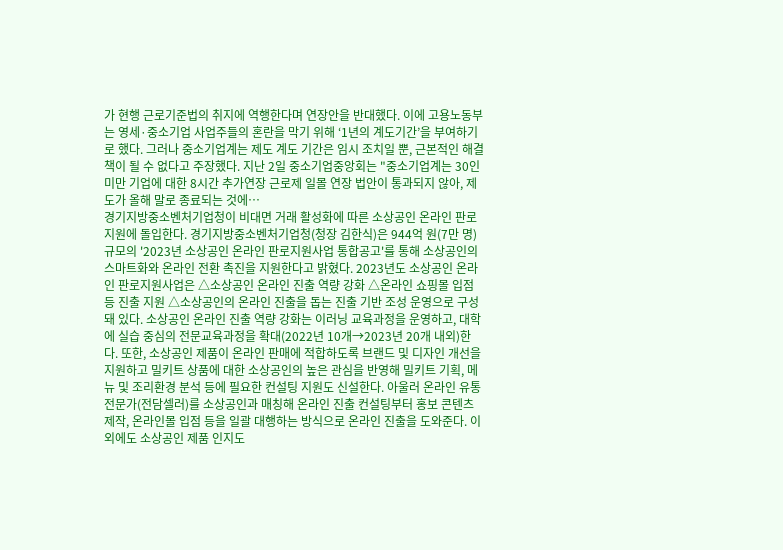가 현행 근로기준법의 취지에 역행한다며 연장안을 반대했다. 이에 고용노동부는 영세·중소기업 사업주들의 혼란을 막기 위해 ‘1년의 계도기간’을 부여하기로 했다. 그러나 중소기업계는 제도 계도 기간은 임시 조치일 뿐, 근본적인 해결책이 될 수 없다고 주장했다. 지난 2일 중소기업중앙회는 "중소기업계는 30인 미만 기업에 대한 8시간 추가연장 근로제 일몰 연장 법안이 통과되지 않아, 제도가 올해 말로 종료되는 것에…
경기지방중소벤처기업청이 비대면 거래 활성화에 따른 소상공인 온라인 판로 지원에 돌입한다. 경기지방중소벤처기업청(청장 김한식)은 944억 원(7만 명) 규모의 '2023년 소상공인 온라인 판로지원사업 통합공고'를 통해 소상공인의 스마트화와 온라인 전환 촉진을 지원한다고 밝혔다. 2023년도 소상공인 온라인 판로지원사업은 △소상공인 온라인 진출 역량 강화 △온라인 쇼핑몰 입점 등 진출 지원 △소상공인의 온라인 진출을 돕는 진출 기반 조성 운영으로 구성돼 있다. 소상공인 온라인 진출 역량 강화는 이러닝 교육과정을 운영하고, 대학에 실습 중심의 전문교육과정을 확대(2022년 10개→2023년 20개 내외)한다. 또한, 소상공인 제품이 온라인 판매에 적합하도록 브랜드 및 디자인 개선을 지원하고 밀키트 상품에 대한 소상공인의 높은 관심을 반영해 밀키트 기획, 메뉴 및 조리환경 분석 등에 필요한 컨설팅 지원도 신설한다. 아울러 온라인 유통전문가(전담셀러)를 소상공인과 매칭해 온라인 진출 컨설팅부터 홍보 콘텐츠 제작, 온라인몰 입점 등을 일괄 대행하는 방식으로 온라인 진출을 도와준다. 이외에도 소상공인 제품 인지도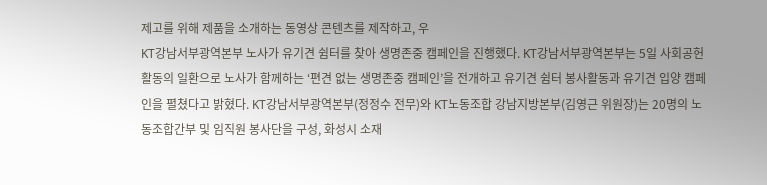제고를 위해 제품을 소개하는 동영상 콘텐츠를 제작하고, 우
KT강남서부광역본부 노사가 유기견 쉼터를 찾아 생명존중 캠페인을 진행했다. KT강남서부광역본부는 5일 사회공헌활동의 일환으로 노사가 함께하는 ‘편견 없는 생명존중 캠페인’을 전개하고 유기견 쉼터 봉사활동과 유기견 입양 캠페인을 펼쳤다고 밝혔다. KT강남서부광역본부(정정수 전무)와 KT노동조합 강남지방본부(김영근 위원장)는 20명의 노동조합간부 및 임직원 봉사단을 구성, 화성시 소재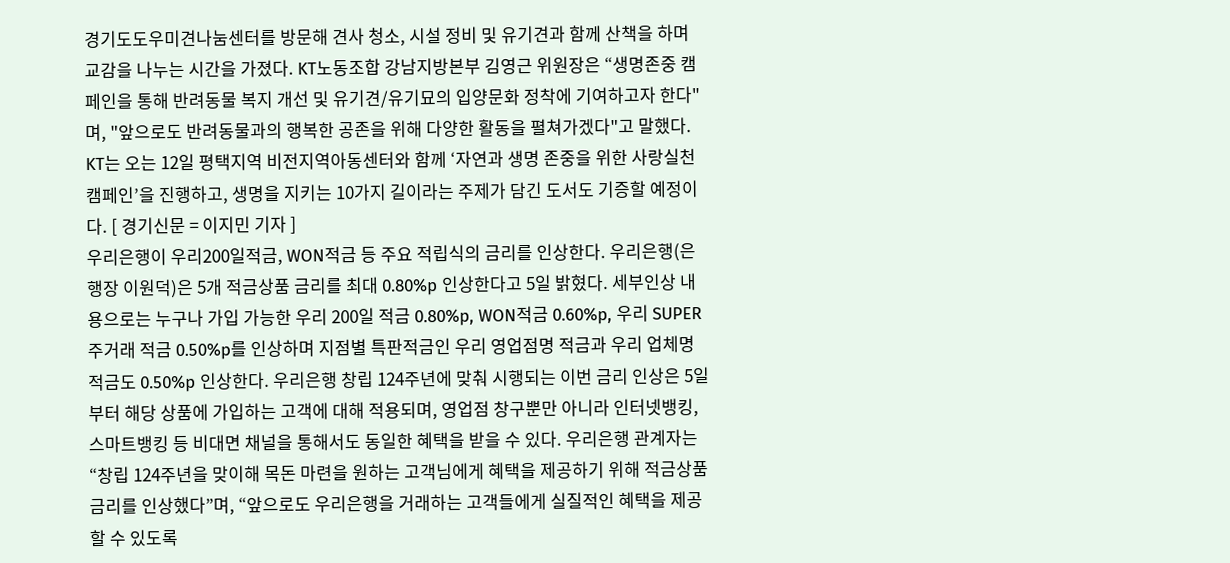경기도도우미견나눔센터를 방문해 견사 청소, 시설 정비 및 유기견과 함께 산책을 하며 교감을 나누는 시간을 가졌다. KT노동조합 강남지방본부 김영근 위원장은 “생명존중 캠페인을 통해 반려동물 복지 개선 및 유기견/유기묘의 입양문화 정착에 기여하고자 한다"며, "앞으로도 반려동물과의 행복한 공존을 위해 다양한 활동을 펼쳐가겠다"고 말했다. KT는 오는 12일 평택지역 비전지역아동센터와 함께 ‘자연과 생명 존중을 위한 사랑실천 캠페인’을 진행하고, 생명을 지키는 10가지 길이라는 주제가 담긴 도서도 기증할 예정이다. [ 경기신문 = 이지민 기자 ]
우리은행이 우리200일적금, WON적금 등 주요 적립식의 금리를 인상한다. 우리은행(은행장 이원덕)은 5개 적금상품 금리를 최대 0.80%p 인상한다고 5일 밝혔다. 세부인상 내용으로는 누구나 가입 가능한 우리 200일 적금 0.80%p, WON적금 0.60%p, 우리 SUPER 주거래 적금 0.50%p를 인상하며 지점별 특판적금인 우리 영업점명 적금과 우리 업체명 적금도 0.50%p 인상한다. 우리은행 창립 124주년에 맞춰 시행되는 이번 금리 인상은 5일부터 해당 상품에 가입하는 고객에 대해 적용되며, 영업점 창구뿐만 아니라 인터넷뱅킹, 스마트뱅킹 등 비대면 채널을 통해서도 동일한 혜택을 받을 수 있다. 우리은행 관계자는 “창립 124주년을 맞이해 목돈 마련을 원하는 고객님에게 혜택을 제공하기 위해 적금상품 금리를 인상했다”며, “앞으로도 우리은행을 거래하는 고객들에게 실질적인 혜택을 제공할 수 있도록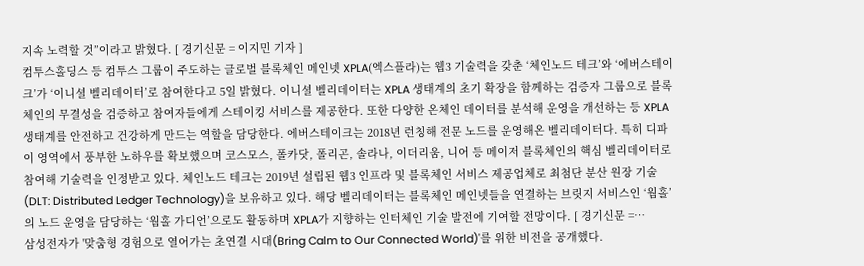지속 노력할 것”이라고 밝혔다. [ 경기신문 = 이지민 기자 ]
컴투스홀딩스 등 컴투스 그룹이 주도하는 글로벌 블록체인 메인넷 XPLA(엑스플라)는 웹3 기술력을 갖춘 ‘체인노드 테크’와 ‘에버스테이크’가 ‘이니셜 벨리데이터’로 참여한다고 5일 밝혔다. 이니셜 벨리데이터는 XPLA 생태계의 초기 확장을 함께하는 검증자 그룹으로 블록체인의 무결성을 검증하고 참여자들에게 스테이킹 서비스를 제공한다. 또한 다양한 온체인 데이터를 분석해 운영을 개선하는 등 XPLA생태계를 안전하고 건강하게 만드는 역할을 담당한다. 에버스테이크는 2018년 런칭해 전문 노드를 운영해온 벨리데이터다. 특히 디파이 영역에서 풍부한 노하우를 확보했으며 코스모스, 폴카닷, 폴리곤, 솔라나, 이더리움, 니어 등 메이저 블록체인의 핵심 벨리데이터로 참여해 기술력을 인정받고 있다. 체인노드 테크는 2019년 설립된 웹3 인프라 및 블록체인 서비스 제공업체로 최첨단 분산 원장 기술(DLT: Distributed Ledger Technology)을 보유하고 있다. 해당 벨리데이터는 블록체인 메인넷들을 연결하는 브릿지 서비스인 ‘웜홀’의 노드 운영을 담당하는 ‘웜홀 가디언’으로도 활동하며 XPLA가 지향하는 인터체인 기술 발전에 기여할 전망이다. [ 경기신문 =…
삼성전자가 '맞춤형 경험으로 열어가는 초연결 시대(Bring Calm to Our Connected World)'를 위한 비전을 공개했다.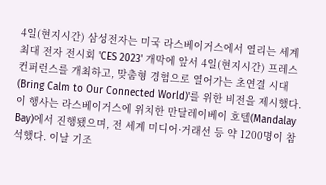4일(현지시간) 삼성전자는 미국 라스베이거스에서 열리는 세계 최대 전자 전시회 'CES 2023' 개막에 앞서 4일(현지시간) 프레스 컨퍼런스를 개최하고, 맞춤형 경험으로 열어가는 초연결 시대(Bring Calm to Our Connected World)'를 위한 비전을 제시했다. 이 행사는 라스베이거스에 위치한 만달레이베이 호텔(Mandalay Bay)에서 진행됐으며, 전 세계 미디어·거래선 등 약 1200명이 참석했다. 이날 기조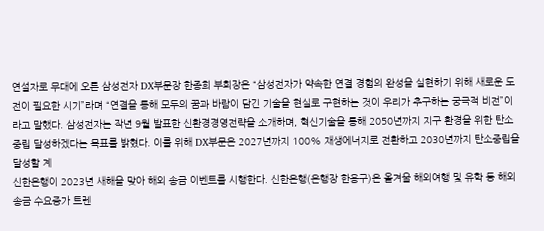연설자로 무대에 오른 삼성전자 DX부문장 한종희 부회장은 “삼성전자가 약속한 연결 경험의 완성을 실현하기 위해 새로운 도전이 필요한 시기”라며 “연결을 통해 모두의 꿈과 바람이 담긴 기술을 현실로 구현하는 것이 우리가 추구하는 궁극적 비전”이라고 말했다. 삼성전자는 작년 9월 발표한 신환경경영전략을 소개하며, 혁신기술을 통해 2050년까지 지구 환경을 위한 탄소중립 달성하겠다는 목표를 밝혔다. 이를 위해 DX부문은 2027년까지 100% 재생에너지로 전환하고 2030년까지 탄소중립을 달성할 계
신한은행이 2023년 새해을 맞아 해외 송금 이벤트를 시행한다. 신한은행(은행장 한용구)은 올겨울 해외여행 및 유학 등 해외송금 수요증가 트렌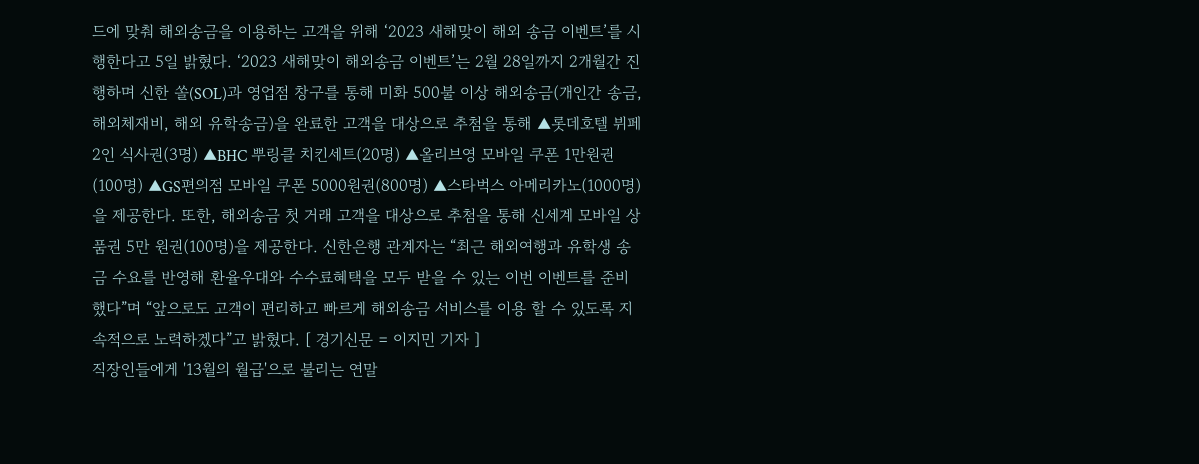드에 맞춰 해외송금을 이용하는 고객을 위해 ‘2023 새해맞이 해외 송금 이벤트’를 시행한다고 5일 밝혔다. ‘2023 새해맞이 해외송금 이벤트’는 2월 28일까지 2개월간 진행하며 신한 쏠(SOL)과 영업점 창구를 통해 미화 500불 이상 해외송금(개인간 송금, 해외체재비, 해외 유학송금)을 완료한 고객을 대상으로 추첨을 통해 ▲롯데호텔 뷔페2인 식사권(3명) ▲BHC 뿌링클 치킨세트(20명) ▲올리브영 모바일 쿠폰 1만원권(100명) ▲GS편의점 모바일 쿠폰 5000원권(800명) ▲스타벅스 아메리카노(1000명)을 제공한다. 또한, 해외송금 첫 거래 고객을 대상으로 추첨을 통해 신세계 모바일 상품권 5만 원권(100명)을 제공한다. 신한은행 관계자는 “최근 해외여행과 유학생 송금 수요를 반영해 환율우대와 수수료혜택을 모두 받을 수 있는 이번 이벤트를 준비했다”며 “앞으로도 고객이 편리하고 빠르게 해외송금 서비스를 이용 할 수 있도록 지속적으로 노력하겠다”고 밝혔다. [ 경기신문 = 이지민 기자 ]
직장인들에게 '13월의 월급'으로 불리는 연말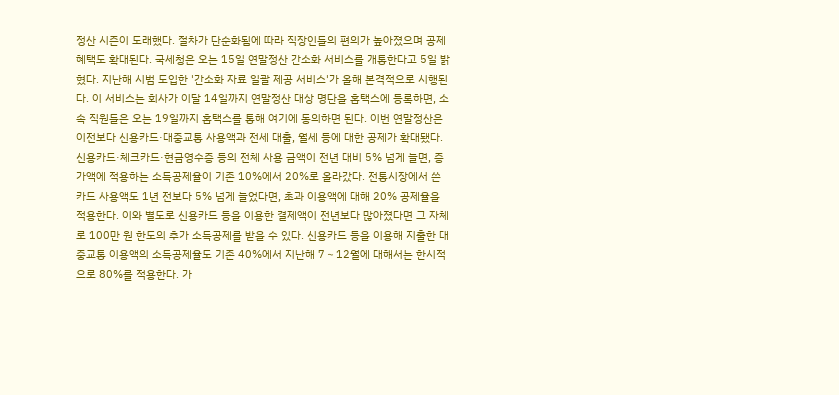정산 시즌이 도래했다. 절차가 단순화됨에 따라 직장인들의 편의가 높아졌으며 공제 혜택도 확대된다. 국세청은 오는 15일 연말정산 간소화 서비스를 개통한다고 5일 밝혔다. 지난해 시범 도입한 '간소화 자료 일괄 제공 서비스'가 올해 본격적으로 시행된다. 이 서비스는 회사가 이달 14일까지 연말정산 대상 명단을 홈택스에 등록하면, 소속 직원들은 오는 19일까지 홈택스를 통해 여기에 동의하면 된다. 이번 연말정산은 이전보다 신용카드·대중교통 사용액과 전세 대출, 월세 등에 대한 공제가 확대됐다. 신용카드·체크카드·현금영수증 등의 전체 사용 금액이 전년 대비 5% 넘게 늘면, 증가액에 적용하는 소득공제율이 기존 10%에서 20%로 올라갔다. 전통시장에서 쓴 카드 사용액도 1년 전보다 5% 넘게 늘었다면, 초과 이용액에 대해 20% 공제율을 적용한다. 이와 별도로 신용카드 등을 이용한 결제액이 전년보다 많아졌다면 그 자체로 100만 원 한도의 추가 소득공제를 받을 수 있다. 신용카드 등을 이용해 지출한 대중교통 이용액의 소득공제율도 기존 40%에서 지난해 7∼12월에 대해서는 한시적으로 80%를 적용한다. 가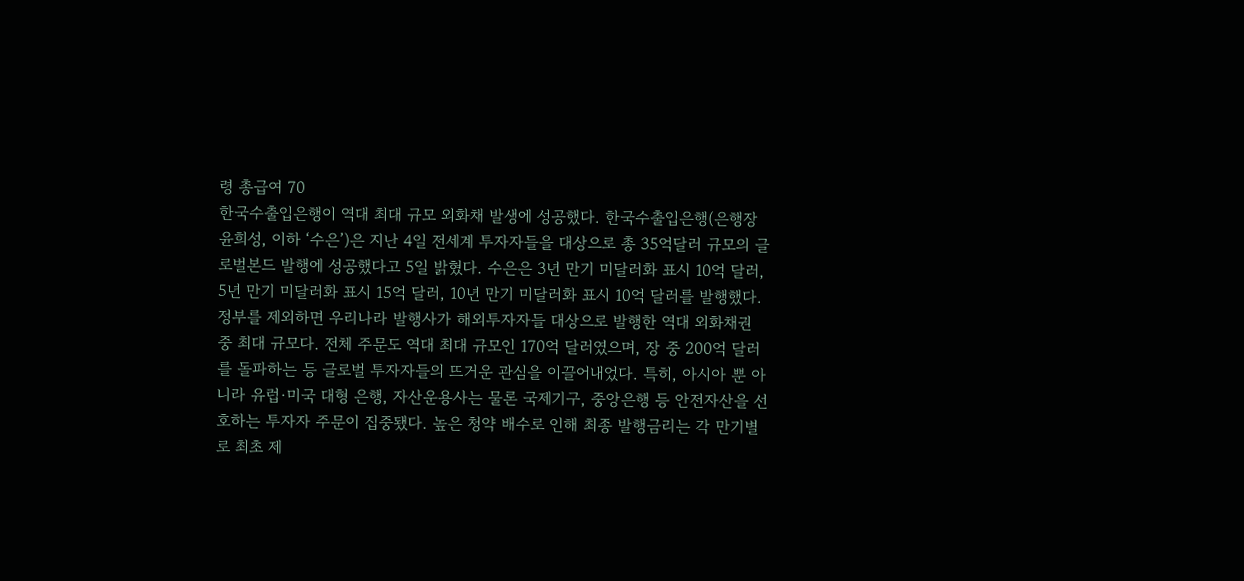령 총급여 70
한국수출입은행이 역대 최대 규모 외화채 발생에 성공했다. 한국수출입은행(은행장 윤희성, 이하 ‘수은’)은 지난 4일 전세계 투자자들을 대상으로 총 35억달러 규모의 글로벌본드 발행에 성공했다고 5일 밝혔다. 수은은 3년 만기 미달러화 표시 10억 달러, 5년 만기 미달러화 표시 15억 달러, 10년 만기 미달러화 표시 10억 달러를 발행했다. 정부를 제외하면 우리나라 발행사가 해외투자자들 대상으로 발행한 역대 외화채권 중 최대 규모다. 전체 주문도 역대 최대 규모인 170억 달러였으며, 장 중 200억 달러를 돌파하는 등 글로벌 투자자들의 뜨거운 관심을 이끌어내었다. 특히, 아시아 뿐 아니라 유럽·미국 대형 은행, 자산운용사는 물론 국제기구, 중앙은행 등 안전자산을 선호하는 투자자 주문이 집중됐다. 높은 청약 배수로 인해 최종 발행금리는 각 만기별로 최초 제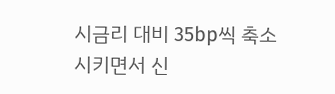시금리 대비 35bp씩 축소시키면서 신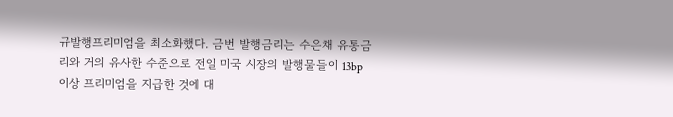규발행프리미엄을 최소화했다. 금번 발행금리는 수은채 유통금리와 거의 유사한 수준으로 전일 미국 시장의 발행물들이 13bp 이상 프리미엄을 지급한 것에 대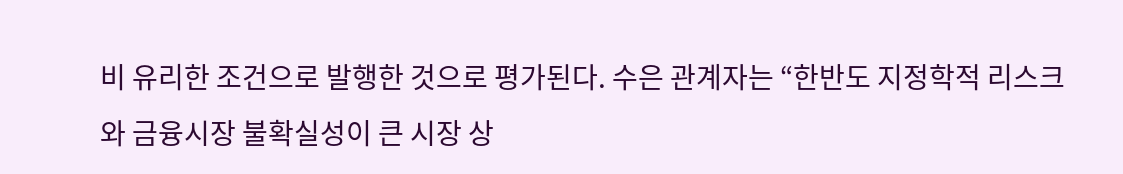비 유리한 조건으로 발행한 것으로 평가된다. 수은 관계자는 “한반도 지정학적 리스크와 금융시장 불확실성이 큰 시장 상